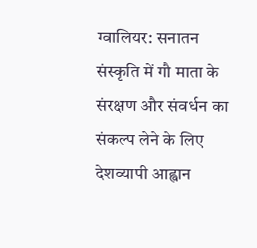ग्वालियर: सनातन संस्कृति में गौ माता के संरक्षण और संवर्धन का संकल्प लेने के लिए देशव्यापी आह्वान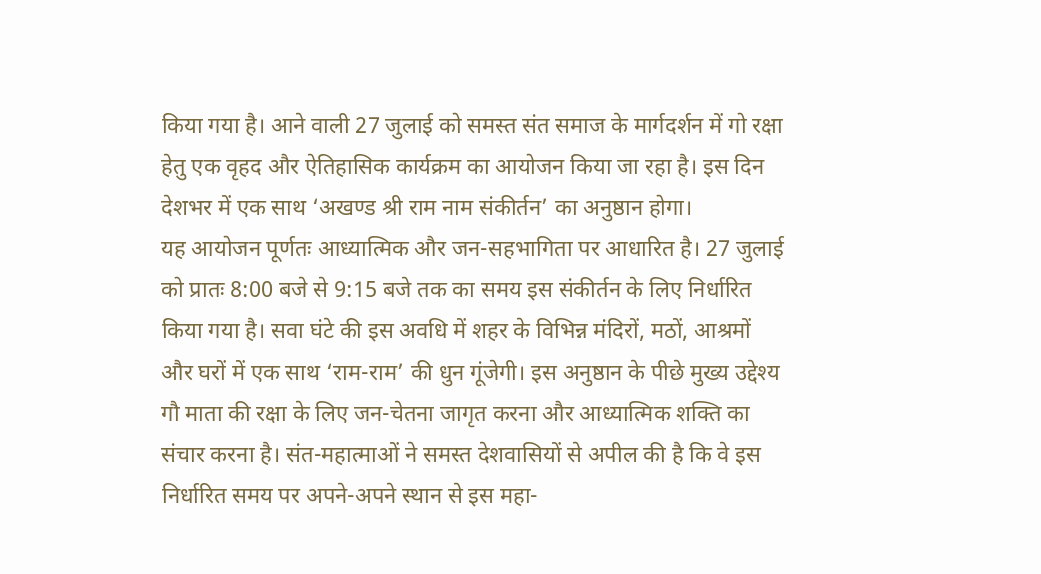किया गया है। आने वाली 27 जुलाई को समस्त संत समाज के मार्गदर्शन में गो रक्षा हेतु एक वृहद और ऐतिहासिक कार्यक्रम का आयोजन किया जा रहा है। इस दिन देशभर में एक साथ ‘अखण्ड श्री राम नाम संकीर्तन’ का अनुष्ठान होगा।
यह आयोजन पूर्णतः आध्यात्मिक और जन-सहभागिता पर आधारित है। 27 जुलाई को प्रातः 8:00 बजे से 9:15 बजे तक का समय इस संकीर्तन के लिए निर्धारित किया गया है। सवा घंटे की इस अवधि में शहर के विभिन्न मंदिरों, मठों, आश्रमों और घरों में एक साथ ‘राम-राम’ की धुन गूंजेगी। इस अनुष्ठान के पीछे मुख्य उद्देश्य गौ माता की रक्षा के लिए जन-चेतना जागृत करना और आध्यात्मिक शक्ति का संचार करना है। संत-महात्माओं ने समस्त देशवासियों से अपील की है कि वे इस निर्धारित समय पर अपने-अपने स्थान से इस महा-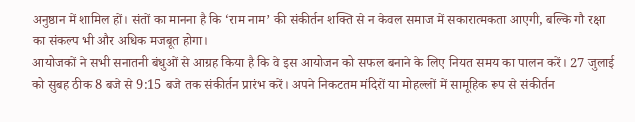अनुष्ठान में शामिल हों। संतों का मानना है कि ‘राम नाम’ की संकीर्तन शक्ति से न केवल समाज में सकारात्मकता आएगी, बल्कि गौ रक्षा का संकल्प भी और अधिक मजबूत होगा।
आयोजकों ने सभी सनातनी बंधुओं से आग्रह किया है कि वे इस आयोजन को सफल बनाने के लिए नियत समय का पालन करें। 27 जुलाई को सुबह ठीक 8 बजे से 9:15 बजे तक संकीर्तन प्रारंभ करें। अपने निकटतम मंदिरों या मोहल्लों में सामूहिक रूप से संकीर्तन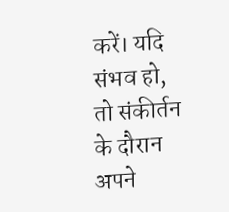करें। यदि संभव हो, तो संकीर्तन के दौरान अपने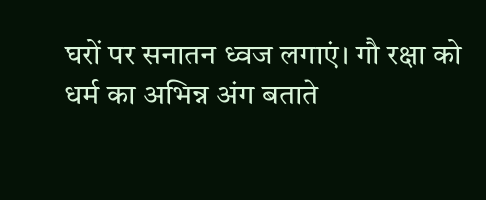घरों पर सनातन ध्वज लगाएं। गौ रक्षा को धर्म का अभिन्न अंग बताते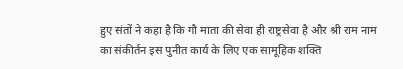हुए संतों ने कहा है कि गौ माता की सेवा ही राष्ट्रसेवा है और श्री राम नाम का संकीर्तन इस पुनीत कार्य के लिए एक सामूहिक शक्ति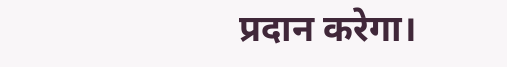प्रदान करेगा।